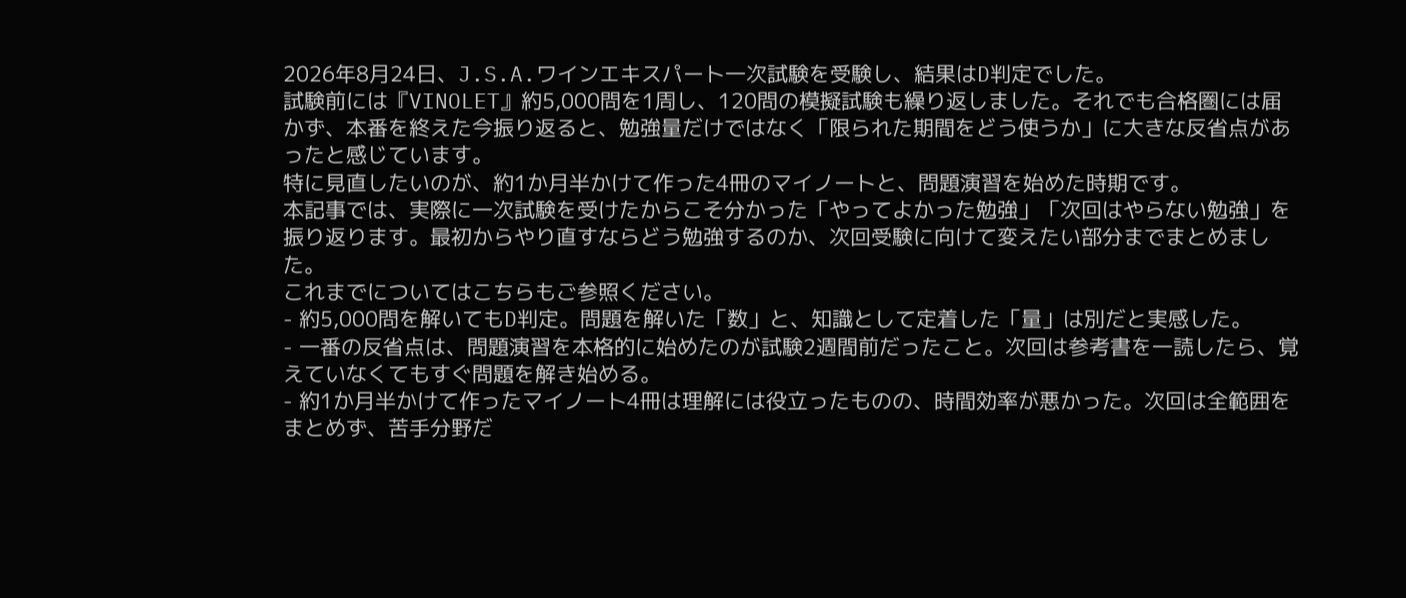2026年8月24日、J.S.A.ワインエキスパート一次試験を受験し、結果はD判定でした。
試験前には『VINOLET』約5,000問を1周し、120問の模擬試験も繰り返しました。それでも合格圏には届かず、本番を終えた今振り返ると、勉強量だけではなく「限られた期間をどう使うか」に大きな反省点があったと感じています。
特に見直したいのが、約1か月半かけて作った4冊のマイノートと、問題演習を始めた時期です。
本記事では、実際に一次試験を受けたからこそ分かった「やってよかった勉強」「次回はやらない勉強」を振り返ります。最初からやり直すならどう勉強するのか、次回受験に向けて変えたい部分までまとめました。
これまでについてはこちらもご参照ください。
- 約5,000問を解いてもD判定。問題を解いた「数」と、知識として定着した「量」は別だと実感した。
- 一番の反省点は、問題演習を本格的に始めたのが試験2週間前だったこと。次回は参考書を一読したら、覚えていなくてもすぐ問題を解き始める。
- 約1か月半かけて作ったマイノート4冊は理解には役立ったものの、時間効率が悪かった。次回は全範囲をまとめず、苦手分野だ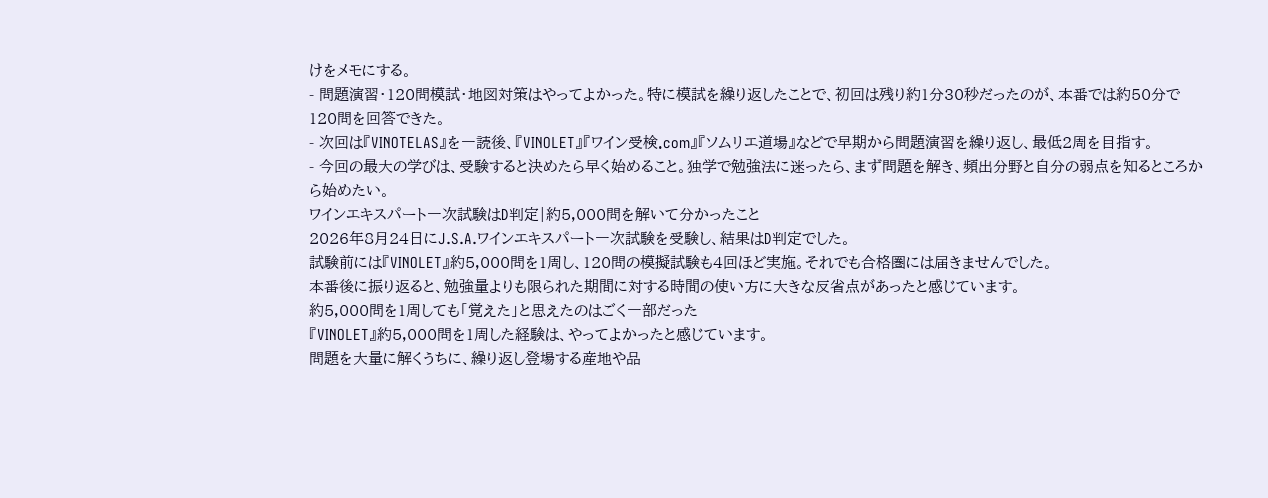けをメモにする。
- 問題演習・120問模試・地図対策はやってよかった。特に模試を繰り返したことで、初回は残り約1分30秒だったのが、本番では約50分で120問を回答できた。
- 次回は『VINOTELAS』を一読後、『VINOLET』『ワイン受検.com』『ソムリエ道場』などで早期から問題演習を繰り返し、最低2周を目指す。
- 今回の最大の学びは、受験すると決めたら早く始めること。独学で勉強法に迷ったら、まず問題を解き、頻出分野と自分の弱点を知るところから始めたい。
ワインエキスパート一次試験はD判定|約5,000問を解いて分かったこと
2026年8月24日にJ.S.A.ワインエキスパート一次試験を受験し、結果はD判定でした。
試験前には『VINOLET』約5,000問を1周し、120問の模擬試験も4回ほど実施。それでも合格圏には届きませんでした。
本番後に振り返ると、勉強量よりも限られた期間に対する時間の使い方に大きな反省点があったと感じています。
約5,000問を1周しても「覚えた」と思えたのはごく一部だった
『VINOLET』約5,000問を1周した経験は、やってよかったと感じています。
問題を大量に解くうちに、繰り返し登場する産地や品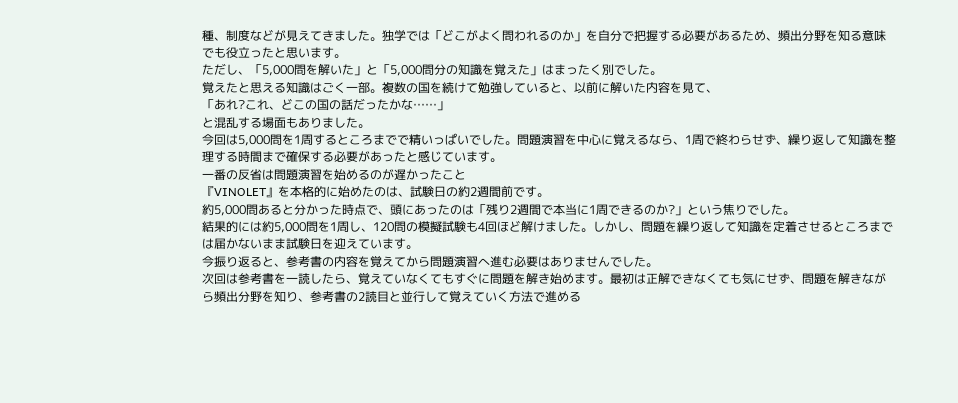種、制度などが見えてきました。独学では「どこがよく問われるのか」を自分で把握する必要があるため、頻出分野を知る意味でも役立ったと思います。
ただし、「5,000問を解いた」と「5,000問分の知識を覚えた」はまったく別でした。
覚えたと思える知識はごく一部。複数の国を続けて勉強していると、以前に解いた内容を見て、
「あれ?これ、どこの国の話だったかな……」
と混乱する場面もありました。
今回は5,000問を1周するところまでで精いっぱいでした。問題演習を中心に覚えるなら、1周で終わらせず、繰り返して知識を整理する時間まで確保する必要があったと感じています。
一番の反省は問題演習を始めるのが遅かったこと
『VINOLET』を本格的に始めたのは、試験日の約2週間前です。
約5,000問あると分かった時点で、頭にあったのは「残り2週間で本当に1周できるのか?」という焦りでした。
結果的には約5,000問を1周し、120問の模擬試験も4回ほど解けました。しかし、問題を繰り返して知識を定着させるところまでは届かないまま試験日を迎えています。
今振り返ると、参考書の内容を覚えてから問題演習へ進む必要はありませんでした。
次回は参考書を一読したら、覚えていなくてもすぐに問題を解き始めます。最初は正解できなくても気にせず、問題を解きながら頻出分野を知り、参考書の2読目と並行して覚えていく方法で進める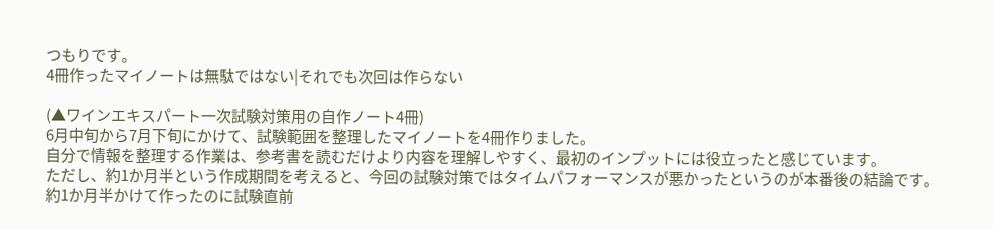つもりです。
4冊作ったマイノートは無駄ではない|それでも次回は作らない

(▲ワインエキスパート一次試験対策用の自作ノート4冊)
6月中旬から7月下旬にかけて、試験範囲を整理したマイノートを4冊作りました。
自分で情報を整理する作業は、参考書を読むだけより内容を理解しやすく、最初のインプットには役立ったと感じています。
ただし、約1か月半という作成期間を考えると、今回の試験対策ではタイムパフォーマンスが悪かったというのが本番後の結論です。
約1か月半かけて作ったのに試験直前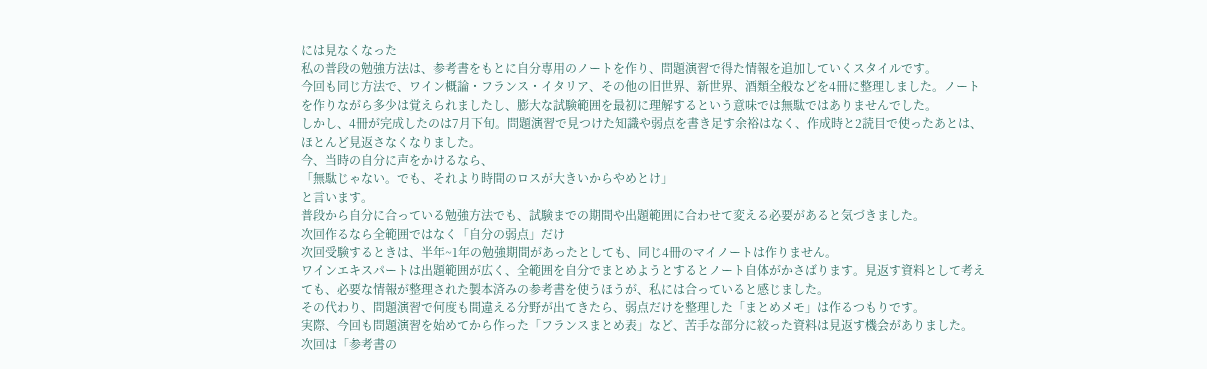には見なくなった
私の普段の勉強方法は、参考書をもとに自分専用のノートを作り、問題演習で得た情報を追加していくスタイルです。
今回も同じ方法で、ワイン概論・フランス・イタリア、その他の旧世界、新世界、酒類全般などを4冊に整理しました。ノートを作りながら多少は覚えられましたし、膨大な試験範囲を最初に理解するという意味では無駄ではありませんでした。
しかし、4冊が完成したのは7月下旬。問題演習で見つけた知識や弱点を書き足す余裕はなく、作成時と2読目で使ったあとは、ほとんど見返さなくなりました。
今、当時の自分に声をかけるなら、
「無駄じゃない。でも、それより時間のロスが大きいからやめとけ」
と言います。
普段から自分に合っている勉強方法でも、試験までの期間や出題範囲に合わせて変える必要があると気づきました。
次回作るなら全範囲ではなく「自分の弱点」だけ
次回受験するときは、半年~1年の勉強期間があったとしても、同じ4冊のマイノートは作りません。
ワインエキスパートは出題範囲が広く、全範囲を自分でまとめようとするとノート自体がかさばります。見返す資料として考えても、必要な情報が整理された製本済みの参考書を使うほうが、私には合っていると感じました。
その代わり、問題演習で何度も間違える分野が出てきたら、弱点だけを整理した「まとめメモ」は作るつもりです。
実際、今回も問題演習を始めてから作った「フランスまとめ表」など、苦手な部分に絞った資料は見返す機会がありました。
次回は「参考書の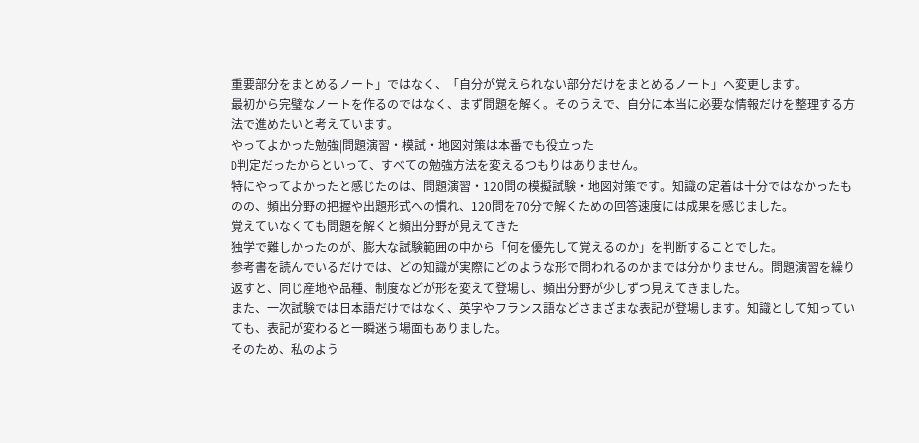重要部分をまとめるノート」ではなく、「自分が覚えられない部分だけをまとめるノート」へ変更します。
最初から完璧なノートを作るのではなく、まず問題を解く。そのうえで、自分に本当に必要な情報だけを整理する方法で進めたいと考えています。
やってよかった勉強|問題演習・模試・地図対策は本番でも役立った
D判定だったからといって、すべての勉強方法を変えるつもりはありません。
特にやってよかったと感じたのは、問題演習・120問の模擬試験・地図対策です。知識の定着は十分ではなかったものの、頻出分野の把握や出題形式への慣れ、120問を70分で解くための回答速度には成果を感じました。
覚えていなくても問題を解くと頻出分野が見えてきた
独学で難しかったのが、膨大な試験範囲の中から「何を優先して覚えるのか」を判断することでした。
参考書を読んでいるだけでは、どの知識が実際にどのような形で問われるのかまでは分かりません。問題演習を繰り返すと、同じ産地や品種、制度などが形を変えて登場し、頻出分野が少しずつ見えてきました。
また、一次試験では日本語だけではなく、英字やフランス語などさまざまな表記が登場します。知識として知っていても、表記が変わると一瞬迷う場面もありました。
そのため、私のよう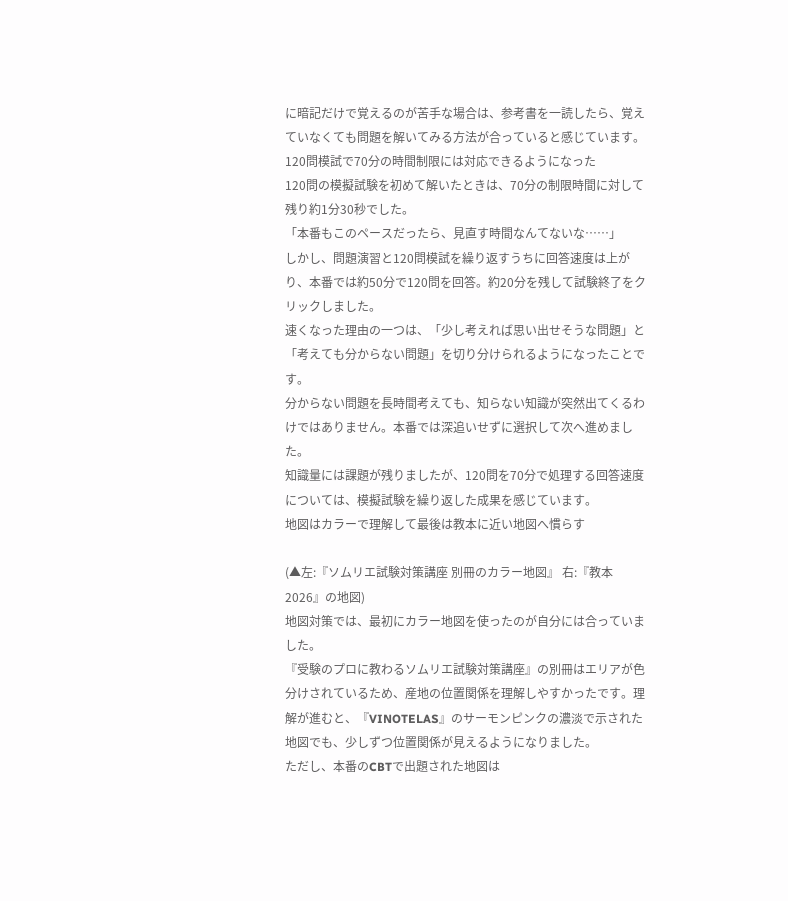に暗記だけで覚えるのが苦手な場合は、参考書を一読したら、覚えていなくても問題を解いてみる方法が合っていると感じています。
120問模試で70分の時間制限には対応できるようになった
120問の模擬試験を初めて解いたときは、70分の制限時間に対して残り約1分30秒でした。
「本番もこのペースだったら、見直す時間なんてないな……」
しかし、問題演習と120問模試を繰り返すうちに回答速度は上がり、本番では約50分で120問を回答。約20分を残して試験終了をクリックしました。
速くなった理由の一つは、「少し考えれば思い出せそうな問題」と「考えても分からない問題」を切り分けられるようになったことです。
分からない問題を長時間考えても、知らない知識が突然出てくるわけではありません。本番では深追いせずに選択して次へ進めました。
知識量には課題が残りましたが、120問を70分で処理する回答速度については、模擬試験を繰り返した成果を感じています。
地図はカラーで理解して最後は教本に近い地図へ慣らす

(▲左:『ソムリエ試験対策講座 別冊のカラー地図』 右:『教本 2026』の地図)
地図対策では、最初にカラー地図を使ったのが自分には合っていました。
『受験のプロに教わるソムリエ試験対策講座』の別冊はエリアが色分けされているため、産地の位置関係を理解しやすかったです。理解が進むと、『VINOTELAS』のサーモンピンクの濃淡で示された地図でも、少しずつ位置関係が見えるようになりました。
ただし、本番のCBTで出題された地図は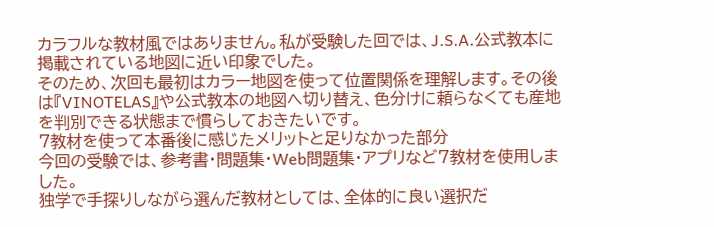カラフルな教材風ではありません。私が受験した回では、J.S.A.公式教本に掲載されている地図に近い印象でした。
そのため、次回も最初はカラー地図を使って位置関係を理解します。その後は『VINOTELAS』や公式教本の地図へ切り替え、色分けに頼らなくても産地を判別できる状態まで慣らしておきたいです。
7教材を使って本番後に感じたメリットと足りなかった部分
今回の受験では、参考書・問題集・Web問題集・アプリなど7教材を使用しました。
独学で手探りしながら選んだ教材としては、全体的に良い選択だ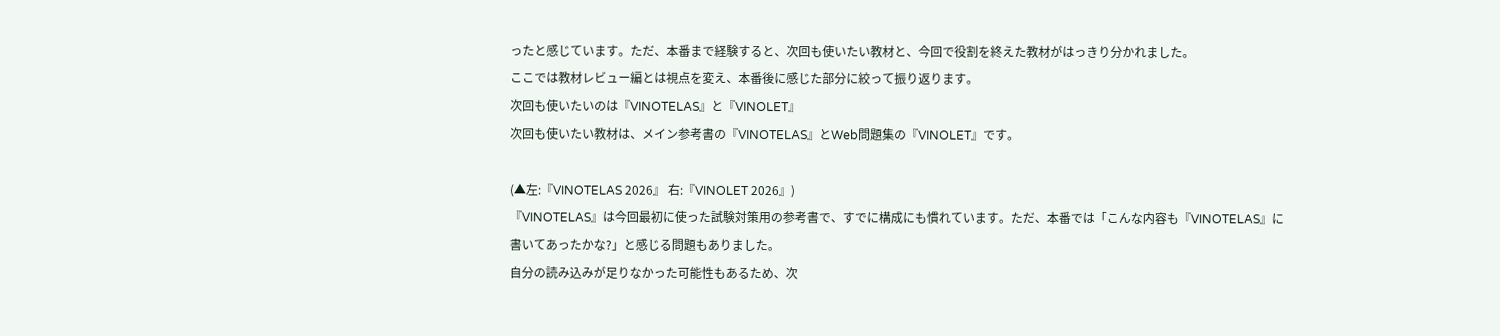ったと感じています。ただ、本番まで経験すると、次回も使いたい教材と、今回で役割を終えた教材がはっきり分かれました。
ここでは教材レビュー編とは視点を変え、本番後に感じた部分に絞って振り返ります。
次回も使いたいのは『VINOTELAS』と『VINOLET』
次回も使いたい教材は、メイン参考書の『VINOTELAS』とWeb問題集の『VINOLET』です。

(▲左:『VINOTELAS 2026』 右:『VINOLET 2026』)
『VINOTELAS』は今回最初に使った試験対策用の参考書で、すでに構成にも慣れています。ただ、本番では「こんな内容も『VINOTELAS』に書いてあったかな?」と感じる問題もありました。
自分の読み込みが足りなかった可能性もあるため、次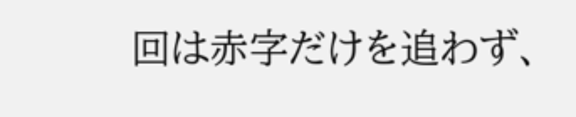回は赤字だけを追わず、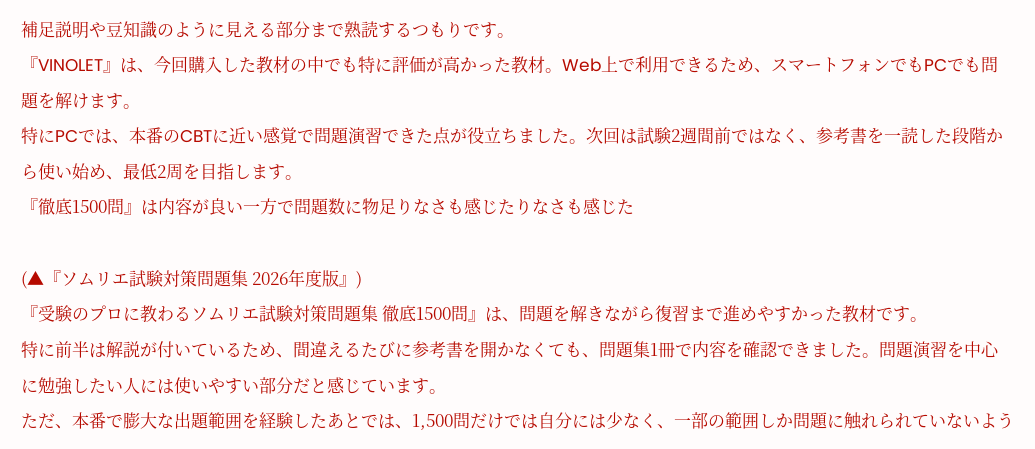補足説明や豆知識のように見える部分まで熟読するつもりです。
『VINOLET』は、今回購入した教材の中でも特に評価が高かった教材。Web上で利用できるため、スマートフォンでもPCでも問題を解けます。
特にPCでは、本番のCBTに近い感覚で問題演習できた点が役立ちました。次回は試験2週間前ではなく、参考書を一読した段階から使い始め、最低2周を目指します。
『徹底1500問』は内容が良い一方で問題数に物足りなさも感じたりなさも感じた

(▲『ソムリエ試験対策問題集 2026年度版』)
『受験のプロに教わるソムリエ試験対策問題集 徹底1500問』は、問題を解きながら復習まで進めやすかった教材です。
特に前半は解説が付いているため、間違えるたびに参考書を開かなくても、問題集1冊で内容を確認できました。問題演習を中心に勉強したい人には使いやすい部分だと感じています。
ただ、本番で膨大な出題範囲を経験したあとでは、1,500問だけでは自分には少なく、一部の範囲しか問題に触れられていないよう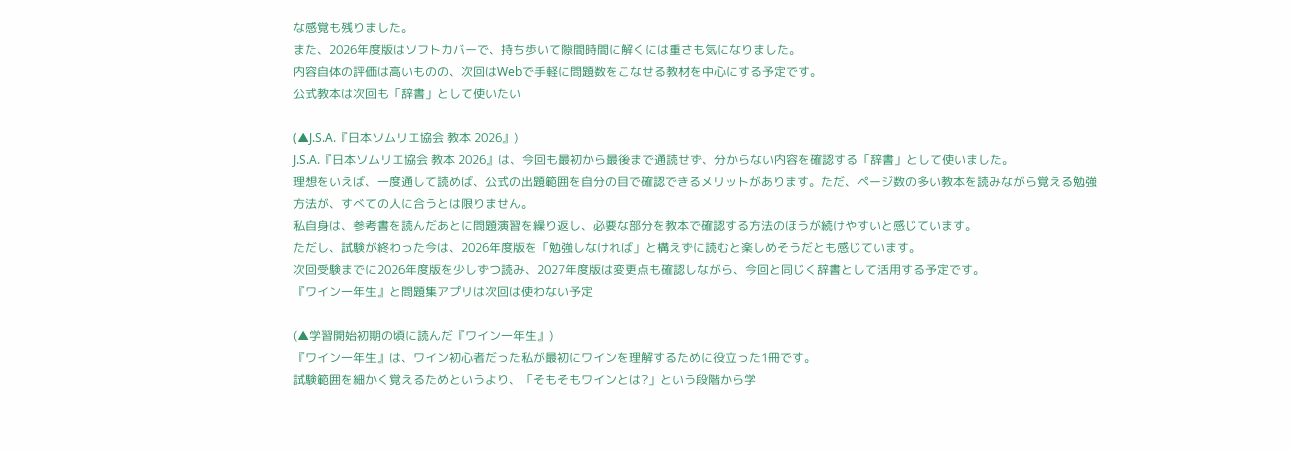な感覚も残りました。
また、2026年度版はソフトカバーで、持ち歩いて隙間時間に解くには重さも気になりました。
内容自体の評価は高いものの、次回はWebで手軽に問題数をこなせる教材を中心にする予定です。
公式教本は次回も「辞書」として使いたい

(▲J.S.A.『日本ソムリエ協会 教本 2026』)
J.S.A.『日本ソムリエ協会 教本 2026』は、今回も最初から最後まで通読せず、分からない内容を確認する「辞書」として使いました。
理想をいえば、一度通して読めば、公式の出題範囲を自分の目で確認できるメリットがあります。ただ、ページ数の多い教本を読みながら覚える勉強方法が、すべての人に合うとは限りません。
私自身は、参考書を読んだあとに問題演習を繰り返し、必要な部分を教本で確認する方法のほうが続けやすいと感じています。
ただし、試験が終わった今は、2026年度版を「勉強しなければ」と構えずに読むと楽しめそうだとも感じています。
次回受験までに2026年度版を少しずつ読み、2027年度版は変更点も確認しながら、今回と同じく辞書として活用する予定です。
『ワイン一年生』と問題集アプリは次回は使わない予定

(▲学習開始初期の頃に読んだ『ワイン一年生』)
『ワイン一年生』は、ワイン初心者だった私が最初にワインを理解するために役立った1冊です。
試験範囲を細かく覚えるためというより、「そもそもワインとは?」という段階から学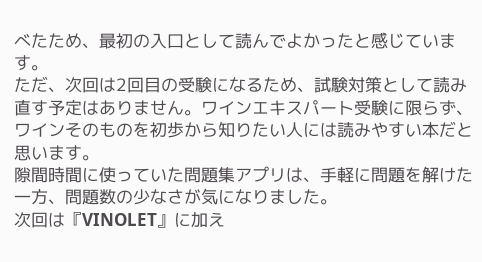べたため、最初の入口として読んでよかったと感じています。
ただ、次回は2回目の受験になるため、試験対策として読み直す予定はありません。ワインエキスパート受験に限らず、ワインそのものを初歩から知りたい人には読みやすい本だと思います。
隙間時間に使っていた問題集アプリは、手軽に問題を解けた一方、問題数の少なさが気になりました。
次回は『VINOLET』に加え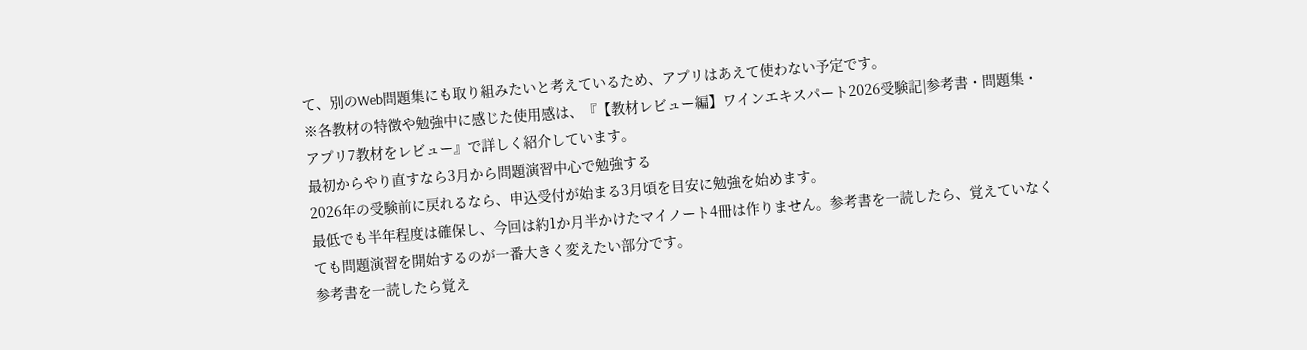て、別のWeb問題集にも取り組みたいと考えているため、アプリはあえて使わない予定です。
※各教材の特徴や勉強中に感じた使用感は、『【教材レビュー編】ワインエキスパート2026受験記|参考書・問題集・アプリ7教材をレビュー』で詳しく紹介しています。
最初からやり直すなら3月から問題演習中心で勉強する
2026年の受験前に戻れるなら、申込受付が始まる3月頃を目安に勉強を始めます。
最低でも半年程度は確保し、今回は約1か月半かけたマイノート4冊は作りません。参考書を一読したら、覚えていなくても問題演習を開始するのが一番大きく変えたい部分です。
参考書を一読したら覚え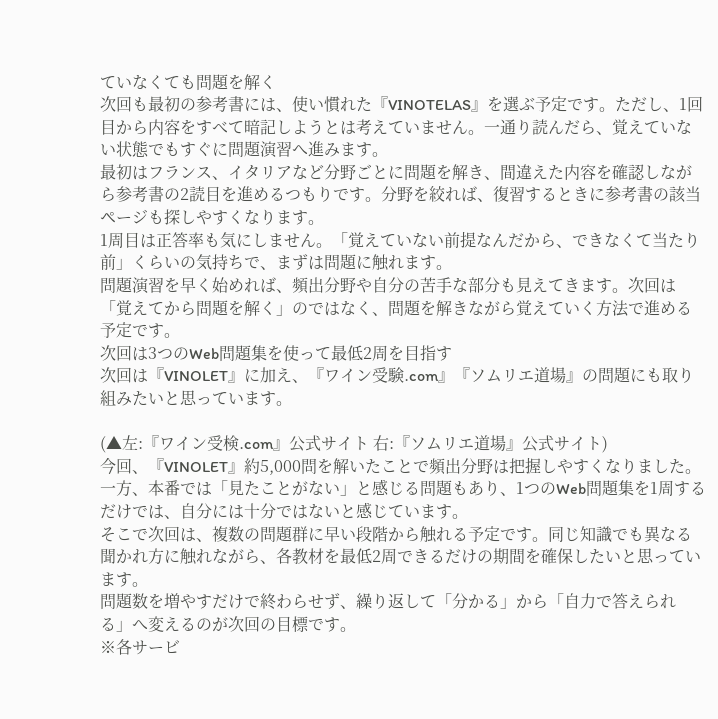ていなくても問題を解く
次回も最初の参考書には、使い慣れた『VINOTELAS』を選ぶ予定です。ただし、1回目から内容をすべて暗記しようとは考えていません。一通り読んだら、覚えていない状態でもすぐに問題演習へ進みます。
最初はフランス、イタリアなど分野ごとに問題を解き、間違えた内容を確認しながら参考書の2読目を進めるつもりです。分野を絞れば、復習するときに参考書の該当ページも探しやすくなります。
1周目は正答率も気にしません。「覚えていない前提なんだから、できなくて当たり前」くらいの気持ちで、まずは問題に触れます。
問題演習を早く始めれば、頻出分野や自分の苦手な部分も見えてきます。次回は「覚えてから問題を解く」のではなく、問題を解きながら覚えていく方法で進める予定です。
次回は3つのWeb問題集を使って最低2周を目指す
次回は『VINOLET』に加え、『ワイン受験.com』『ソムリエ道場』の問題にも取り組みたいと思っています。

(▲左:『ワイン受検.com』公式サイト 右:『ソムリエ道場』公式サイト)
今回、『VINOLET』約5,000問を解いたことで頻出分野は把握しやすくなりました。一方、本番では「見たことがない」と感じる問題もあり、1つのWeb問題集を1周するだけでは、自分には十分ではないと感じています。
そこで次回は、複数の問題群に早い段階から触れる予定です。同じ知識でも異なる聞かれ方に触れながら、各教材を最低2周できるだけの期間を確保したいと思っています。
問題数を増やすだけで終わらせず、繰り返して「分かる」から「自力で答えられる」へ変えるのが次回の目標です。
※各サービ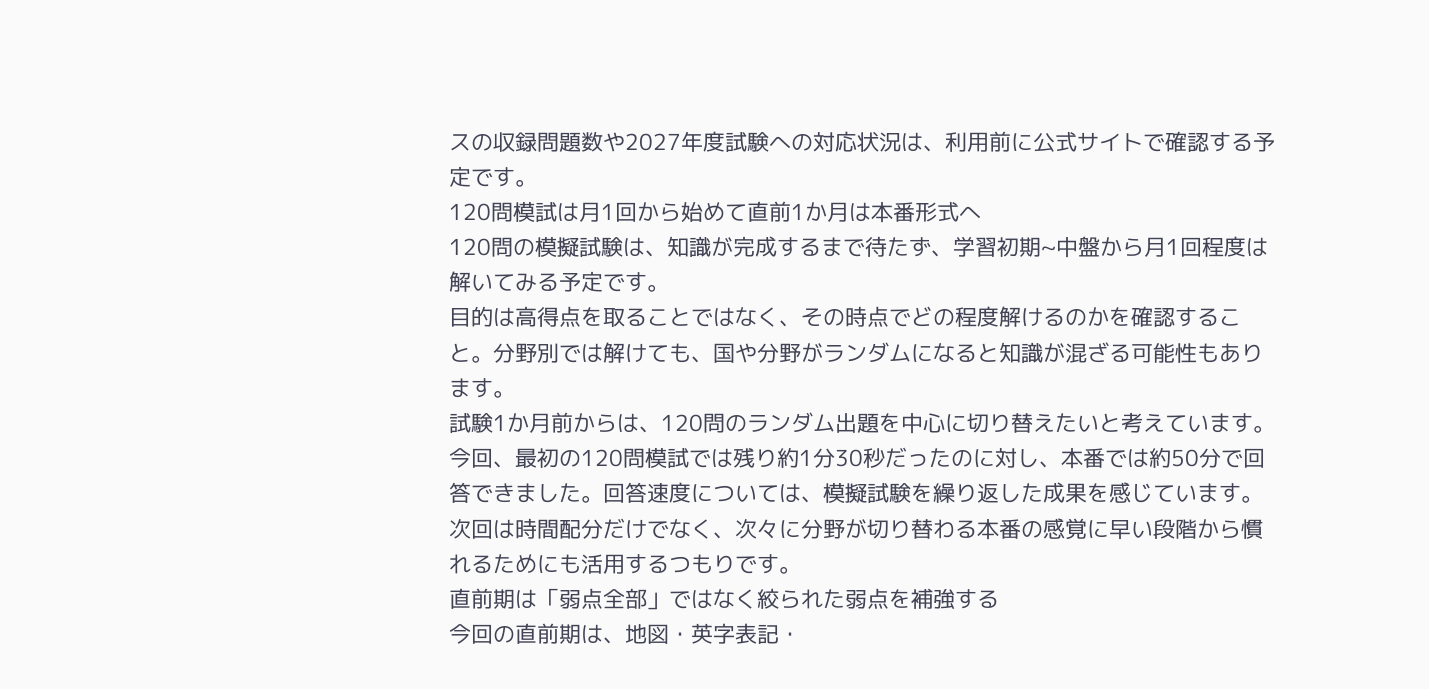スの収録問題数や2027年度試験への対応状況は、利用前に公式サイトで確認する予定です。
120問模試は月1回から始めて直前1か月は本番形式へ
120問の模擬試験は、知識が完成するまで待たず、学習初期~中盤から月1回程度は解いてみる予定です。
目的は高得点を取ることではなく、その時点でどの程度解けるのかを確認すること。分野別では解けても、国や分野がランダムになると知識が混ざる可能性もあります。
試験1か月前からは、120問のランダム出題を中心に切り替えたいと考えています。
今回、最初の120問模試では残り約1分30秒だったのに対し、本番では約50分で回答できました。回答速度については、模擬試験を繰り返した成果を感じています。
次回は時間配分だけでなく、次々に分野が切り替わる本番の感覚に早い段階から慣れるためにも活用するつもりです。
直前期は「弱点全部」ではなく絞られた弱点を補強する
今回の直前期は、地図・英字表記・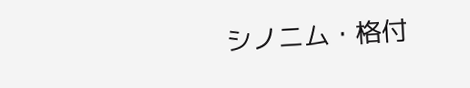シノニム・格付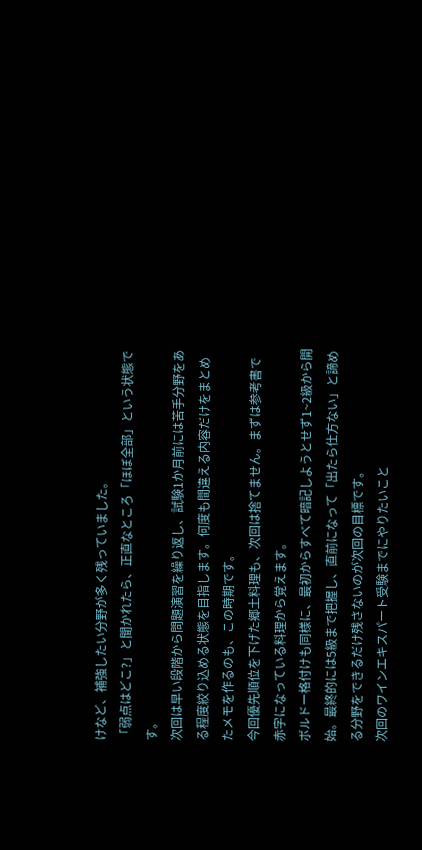けなど、補強したい分野が多く残っていました。
「弱点はどこ?」と聞かれたら、正直なところ「ほぼ全部」という状態です。
次回は早い段階から問題演習を繰り返し、試験1か月前には苦手分野をある程度絞り込める状態を目指します。何度も間違える内容だけをまとめたメモを作るのも、この時期です。
今回優先順位を下げた郷土料理も、次回は捨てません。まずは参考書で赤字になっている料理から覚えます。
ボルドー格付けも同様に、最初からすべて暗記しようとせず1~2級から開始。最終的には5級まで把握し、直前になって「出たら仕方ない」と諦める分野をできるだけ残さないのが次回の目標です。
次回のワインエキスパート受験までにやりたいこと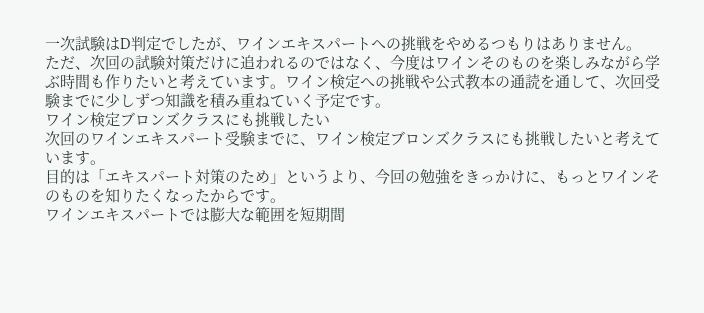一次試験はD判定でしたが、ワインエキスパートへの挑戦をやめるつもりはありません。
ただ、次回の試験対策だけに追われるのではなく、今度はワインそのものを楽しみながら学ぶ時間も作りたいと考えています。ワイン検定への挑戦や公式教本の通読を通して、次回受験までに少しずつ知識を積み重ねていく予定です。
ワイン検定ブロンズクラスにも挑戦したい
次回のワインエキスパート受験までに、ワイン検定ブロンズクラスにも挑戦したいと考えています。
目的は「エキスパート対策のため」というより、今回の勉強をきっかけに、もっとワインそのものを知りたくなったからです。
ワインエキスパートでは膨大な範囲を短期間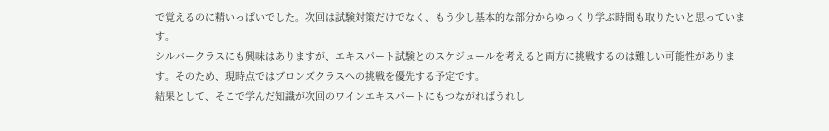で覚えるのに精いっぱいでした。次回は試験対策だけでなく、もう少し基本的な部分からゆっくり学ぶ時間も取りたいと思っています。
シルバークラスにも興味はありますが、エキスパート試験とのスケジュールを考えると両方に挑戦するのは難しい可能性があります。そのため、現時点ではブロンズクラスへの挑戦を優先する予定です。
結果として、そこで学んだ知識が次回のワインエキスパートにもつながればうれし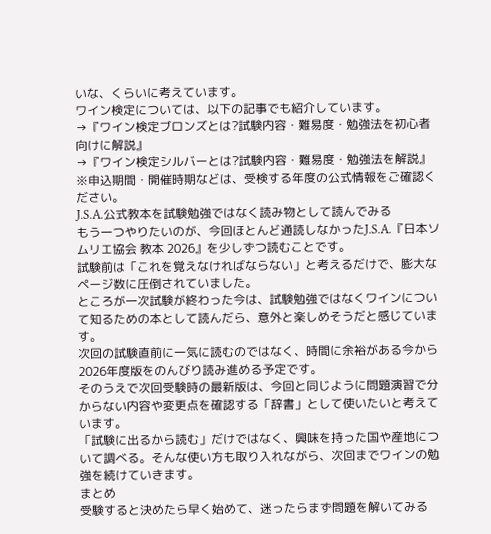いな、くらいに考えています。
ワイン検定については、以下の記事でも紹介しています。
→『ワイン検定ブロンズとは?試験内容・難易度・勉強法を初心者向けに解説』
→『ワイン検定シルバーとは?試験内容・難易度・勉強法を解説』
※申込期間・開催時期などは、受検する年度の公式情報をご確認ください。
J.S.A.公式教本を試験勉強ではなく読み物として読んでみる
もう一つやりたいのが、今回ほとんど通読しなかったJ.S.A.『日本ソムリエ協会 教本 2026』を少しずつ読むことです。
試験前は「これを覚えなければならない」と考えるだけで、膨大なページ数に圧倒されていました。
ところが一次試験が終わった今は、試験勉強ではなくワインについて知るための本として読んだら、意外と楽しめそうだと感じています。
次回の試験直前に一気に読むのではなく、時間に余裕がある今から2026年度版をのんびり読み進める予定です。
そのうえで次回受験時の最新版は、今回と同じように問題演習で分からない内容や変更点を確認する「辞書」として使いたいと考えています。
「試験に出るから読む」だけではなく、興味を持った国や産地について調べる。そんな使い方も取り入れながら、次回までワインの勉強を続けていきます。
まとめ
受験すると決めたら早く始めて、迷ったらまず問題を解いてみる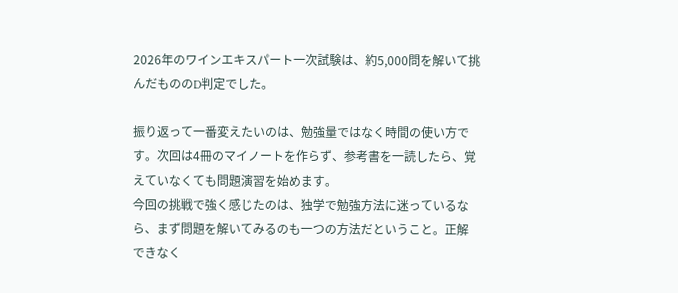2026年のワインエキスパート一次試験は、約5,000問を解いて挑んだもののD判定でした。

振り返って一番変えたいのは、勉強量ではなく時間の使い方です。次回は4冊のマイノートを作らず、参考書を一読したら、覚えていなくても問題演習を始めます。
今回の挑戦で強く感じたのは、独学で勉強方法に迷っているなら、まず問題を解いてみるのも一つの方法だということ。正解できなく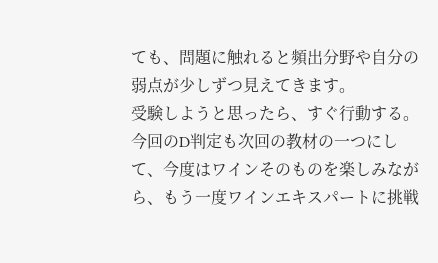ても、問題に触れると頻出分野や自分の弱点が少しずつ見えてきます。
受験しようと思ったら、すぐ行動する。
今回のD判定も次回の教材の一つにして、今度はワインそのものを楽しみながら、もう一度ワインエキスパートに挑戦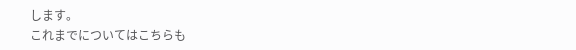します。
これまでについてはこちらも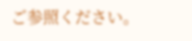ご参照ください。